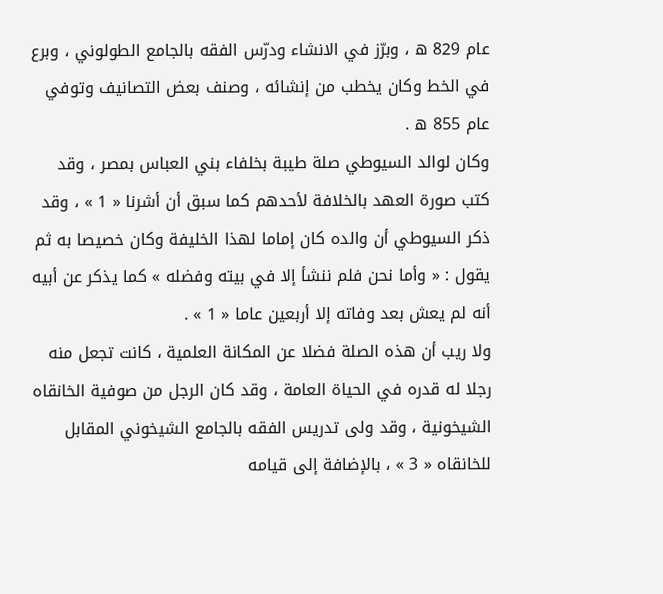عام 829 ه ، وبرّز في الانشاء ودرّس الفقه بالجامع الطولوني ، وبرع في الخط وكان يخطب من إنشائه ، وصنف بعض التصانيف وتوفي عام 855 ه .
وكان لوالد السيوطي صلة طيبة بخلفاء بني العباس بمصر ، وقد كتب صورة العهد بالخلافة لأحدهم كما سبق أن أشرنا « 1 » ، وقد ذكر السيوطي أن والده كان إماما لهذا الخليفة وكان خصيصا به ثم يقول : « وأما نحن فلم ننشأ إلا في بيته وفضله » كما يذكر عن أبيه أنه لم يعش بعد وفاته إلا أربعين عاما « 1 » .
ولا ريب أن هذه الصلة فضلا عن المكانة العلمية ، كانت تجعل منه رجلا له قدره في الحياة العامة ، وقد كان الرجل من صوفية الخانقاه الشيخونية ، وقد ولى تدريس الفقه بالجامع الشيخوني المقابل للخانقاه « 3 » ، بالإضافة إلى قيامه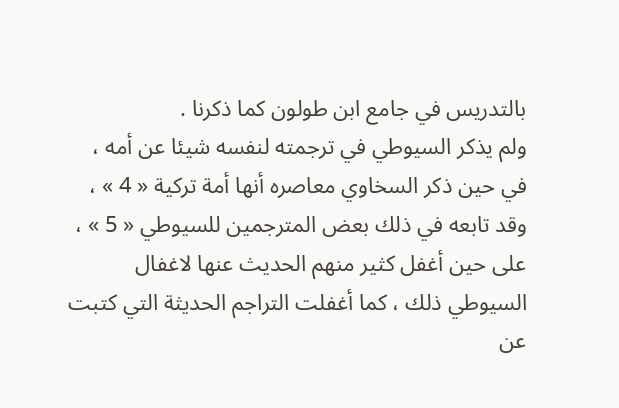بالتدريس في جامع ابن طولون كما ذكرنا .
ولم يذكر السيوطي في ترجمته لنفسه شيئا عن أمه ، في حين ذكر السخاوي معاصره أنها أمة تركية « 4 » ، وقد تابعه في ذلك بعض المترجمين للسيوطي « 5 » ، على حين أغفل كثير منهم الحديث عنها لاغفال السيوطي ذلك ، كما أغفلت التراجم الحديثة التي كتبت عن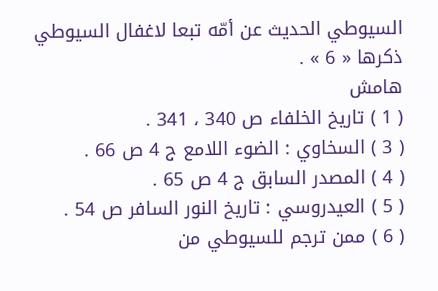السيوطي الحديث عن أمّه تبعا لاغفال السيوطي ذكرها « 6 » .
هامش
( 1 ) تاريخ الخلفاء ص 340 ، 341 .
( 3 ) السخاوي : الضوء اللامع ج 4 ص 66 .
( 4 ) المصدر السابق ج 4 ص 65 .
( 5 ) العيدروسي : تاريخ النور السافر ص 54 .
( 6 ) ممن ترجم للسيوطي من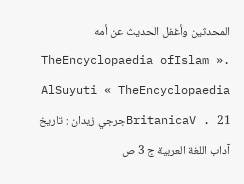المحدثين وأغفل الحديث عن أمه .TheEncyclopaedia ofIslam » AlSuyuti « TheEncyclopaedia BritanicaV . 21جرجي زيدان : تاريخ آداب اللغة العربية ج 3 ص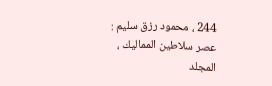244 ، محمود رزق سليم : عصر سلاطين المماليك ، المجلد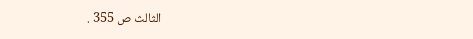الثالث ص 355 .